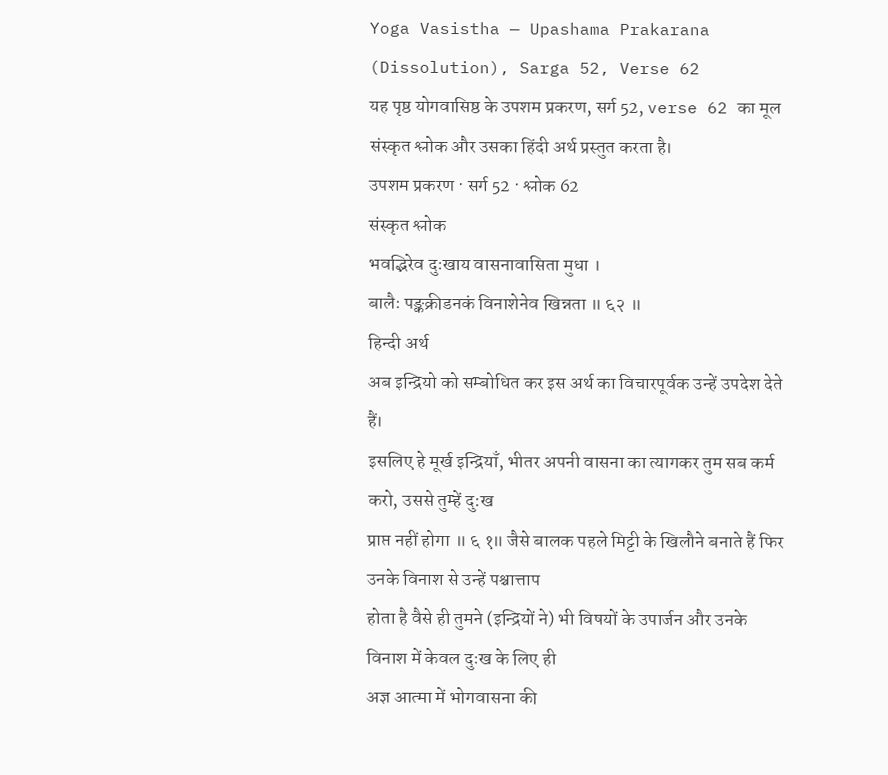Yoga Vasistha — Upashama Prakarana (Dissolution), Sarga 52, Verse 62
यह पृष्ठ योगवासिष्ठ के उपशम प्रकरण, सर्ग 52, verse 62 का मूल संस्कृत श्लोक और उसका हिंदी अर्थ प्रस्तुत करता है।
उपशम प्रकरण · सर्ग 52 · श्लोक 62
संस्कृत श्लोक
भवद्भिरेव दुःखाय वासनावासिता मुधा ।
बालैः पङ्कक्रीडनकं विनाशेनेव खिन्नता ॥ ६२ ॥
हिन्दी अर्थ
अब इन्द्रियो को सम्बोधित कर इस अर्थ का विचारपूर्वक उन्हें उपदेश देते हैं।
इसलिए हे मूर्ख इन्द्रियाँ, भीतर अपनी वासना का त्यागकर तुम सब कर्म करो, उससे तुम्हें दु:ख
प्राप्त नहीं होगा ॥ ६ १॥ जैसे बालक पहले मिट्टी के खिलौने बनाते हैं फिर उनके विनाश से उन्हें पश्चात्ताप
होता है वैसे ही तुमने (इन्द्रियों ने) भी विषयों के उपार्जन और उनके विनाश में केवल दुःख के लिए ही
अज्ञ आत्मा में भोगवासना की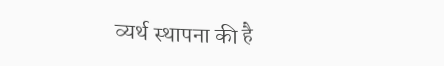व्यर्थ स्थापना की है